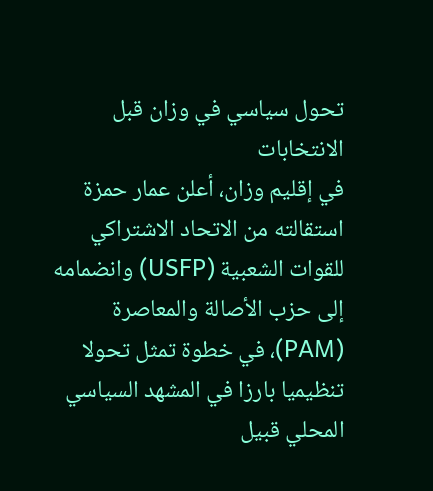تحول سياسي في وزان قبل الانتخابات
في إقليم وزان، أعلن عمار حمزة استقالته من الاتحاد الاشتراكي للقوات الشعبية (USFP) وانضمامه إلى حزب الأصالة والمعاصرة (PAM)، في خطوة تمثل تحولا تنظيميا بارزا في المشهد السياسي المحلي قبيل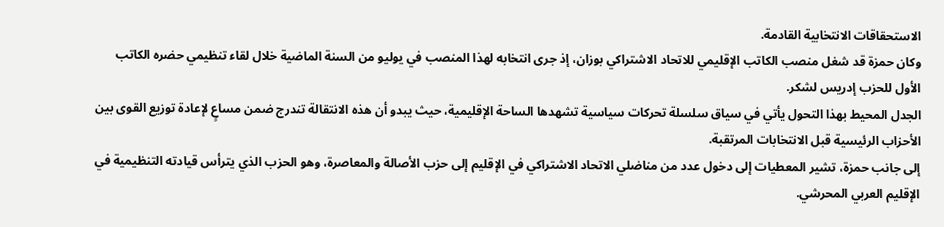الاستحقاقات الانتخابية القادمة.
وكان حمزة قد شغل منصب الكاتب الإقليمي للاتحاد الاشتراكي بوزان، إذ جرى انتخابه لهذا المنصب في يوليو من السنة الماضية خلال لقاء تنظيمي حضره الكاتب الأول للحزب إدريس لشكر.
الجدل المحيط بهذا التحول يأتي في سياق سلسلة تحركات سياسية تشهدها الساحة الإقليمية، حيث يبدو أن هذه الانتقالة تندرج ضمن مساعٍ لإعادة توزيع القوى بين الأحزاب الرئيسية قبل الانتخابات المرتقبة.
إلى جانب حمزة، تشير المعطيات إلى دخول عدد من مناضلي الاتحاد الاشتراكي في الإقليم إلى حزب الأصالة والمعاصرة، وهو الحزب الذي يترأس قيادته التنظيمية في الإقليم العربي المحرشي.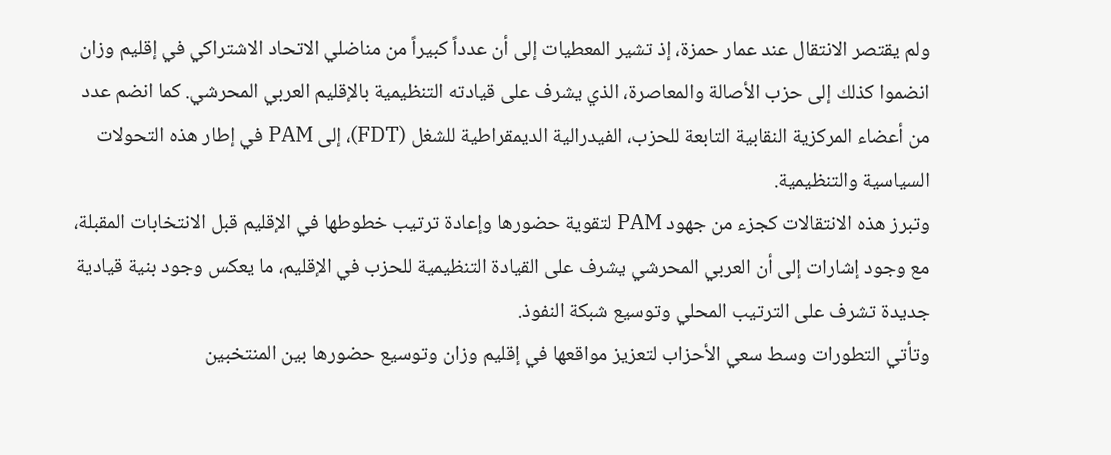ولم يقتصر الانتقال عند عمار حمزة، إذ تشير المعطيات إلى أن عدداً كبيراً من مناضلي الاتحاد الاشتراكي في إقليم وزان انضموا كذلك إلى حزب الأصالة والمعاصرة، الذي يشرف على قيادته التنظيمية بالإقليم العربي المحرشي. كما انضم عدد من أعضاء المركزية النقابية التابعة للحزب، الفيدرالية الديمقراطية للشغل (FDT)، إلى PAM في إطار هذه التحولات السياسية والتنظيمية.
وتبرز هذه الانتقالات كجزء من جهود PAM لتقوية حضورها وإعادة ترتيب خطوطها في الإقليم قبل الانتخابات المقبلة، مع وجود إشارات إلى أن العربي المحرشي يشرف على القيادة التنظيمية للحزب في الإقليم، ما يعكس وجود بنية قيادية جديدة تشرف على الترتيب المحلي وتوسيع شبكة النفوذ.
وتأتي التطورات وسط سعي الأحزاب لتعزيز مواقعها في إقليم وزان وتوسيع حضورها بين المنتخبين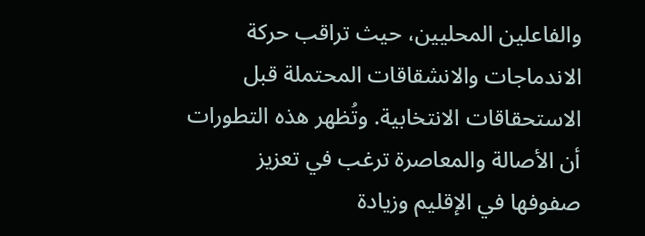والفاعلين المحليين، حيث تراقب حركة الاندماجات والانشقاقات المحتملة قبل الاستحقاقات الانتخابية. وتُظهر هذه التطورات أن الأصالة والمعاصرة ترغب في تعزيز صفوفها في الإقليم وزيادة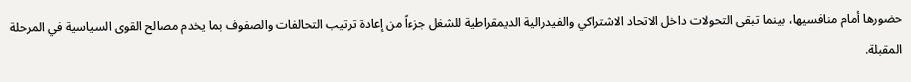حضورها أمام منافسيها، بينما تبقى التحولات داخل الاتحاد الاشتراكي والفيدرالية الديمقراطية للشغل جزءاً من إعادة ترتيب التحالفات والصفوف بما يخدم مصالح القوى السياسية في المرحلة المقبلة.